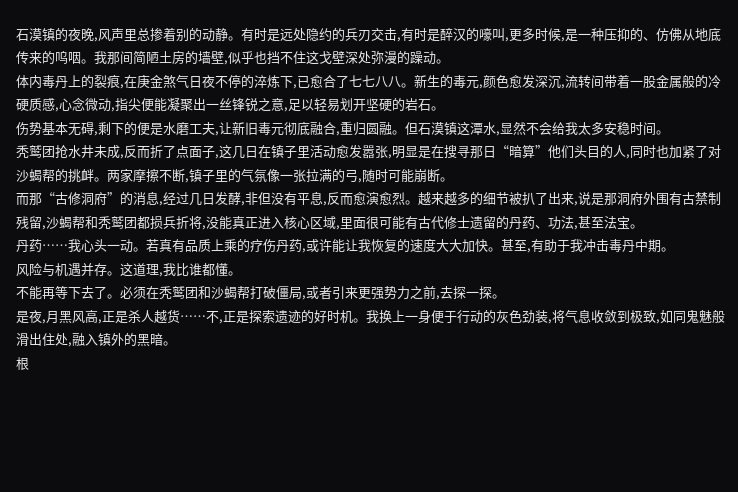石漠镇的夜晚,风声里总掺着别的动静。有时是远处隐约的兵刃交击,有时是醉汉的嚎叫,更多时候,是一种压抑的、仿佛从地底传来的呜咽。我那间简陋土房的墙壁,似乎也挡不住这戈壁深处弥漫的躁动。
体内毒丹上的裂痕,在庚金煞气日夜不停的淬炼下,已愈合了七七八八。新生的毒元,颜色愈发深沉,流转间带着一股金属般的冷硬质感,心念微动,指尖便能凝聚出一丝锋锐之意,足以轻易划开坚硬的岩石。
伤势基本无碍,剩下的便是水磨工夫,让新旧毒元彻底融合,重归圆融。但石漠镇这潭水,显然不会给我太多安稳时间。
秃鹫团抢水井未成,反而折了点面子,这几日在镇子里活动愈发嚣张,明显是在搜寻那日“暗算”他们头目的人,同时也加紧了对沙蝎帮的挑衅。两家摩擦不断,镇子里的气氛像一张拉满的弓,随时可能崩断。
而那“古修洞府”的消息,经过几日发酵,非但没有平息,反而愈演愈烈。越来越多的细节被扒了出来,说是那洞府外围有古禁制残留,沙蝎帮和秃鹫团都损兵折将,没能真正进入核心区域,里面很可能有古代修士遗留的丹药、功法,甚至法宝。
丹药……我心头一动。若真有品质上乘的疗伤丹药,或许能让我恢复的速度大大加快。甚至,有助于我冲击毒丹中期。
风险与机遇并存。这道理,我比谁都懂。
不能再等下去了。必须在秃鹫团和沙蝎帮打破僵局,或者引来更强势力之前,去探一探。
是夜,月黑风高,正是杀人越货……不,正是探索遗迹的好时机。我换上一身便于行动的灰色劲装,将气息收敛到极致,如同鬼魅般滑出住处,融入镇外的黑暗。
根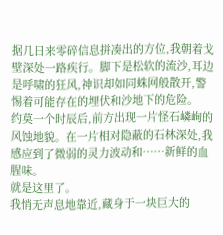据几日来零碎信息拼凑出的方位,我朝着戈壁深处一路疾行。脚下是松软的流沙,耳边是呼啸的狂风,神识却如同蛛网般散开,警惕着可能存在的埋伏和沙地下的危险。
约莫一个时辰后,前方出现一片怪石嶙峋的风蚀地貌。在一片相对隐蔽的石林深处,我感应到了微弱的灵力波动和……新鲜的血腥味。
就是这里了。
我悄无声息地靠近,藏身于一块巨大的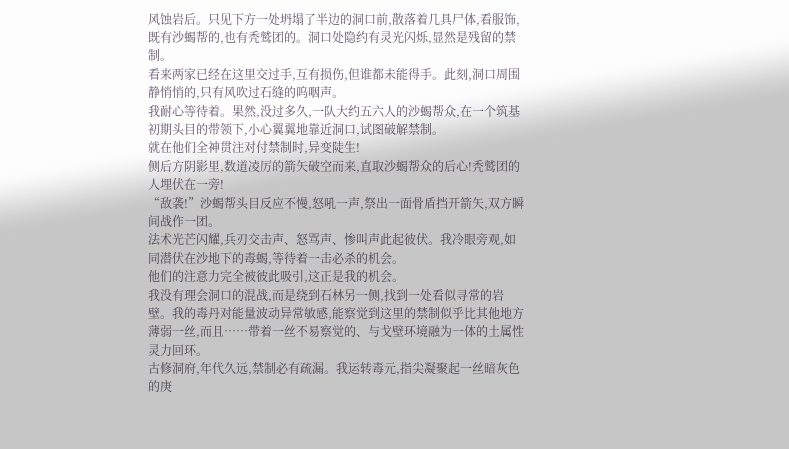风蚀岩后。只见下方一处坍塌了半边的洞口前,散落着几具尸体,看服饰,既有沙蝎帮的,也有秃鹫团的。洞口处隐约有灵光闪烁,显然是残留的禁制。
看来两家已经在这里交过手,互有损伤,但谁都未能得手。此刻,洞口周围静悄悄的,只有风吹过石缝的呜咽声。
我耐心等待着。果然,没过多久,一队大约五六人的沙蝎帮众,在一个筑基初期头目的带领下,小心翼翼地靠近洞口,试图破解禁制。
就在他们全神贯注对付禁制时,异变陡生!
侧后方阴影里,数道凌厉的箭矢破空而来,直取沙蝎帮众的后心!秃鹫团的人埋伏在一旁!
“敌袭!”沙蝎帮头目反应不慢,怒吼一声,祭出一面骨盾挡开箭矢,双方瞬间战作一团。
法术光芒闪耀,兵刃交击声、怒骂声、惨叫声此起彼伏。我冷眼旁观,如同潜伏在沙地下的毒蝎,等待着一击必杀的机会。
他们的注意力完全被彼此吸引,这正是我的机会。
我没有理会洞口的混战,而是绕到石林另一侧,找到一处看似寻常的岩壁。我的毒丹对能量波动异常敏感,能察觉到这里的禁制似乎比其他地方薄弱一丝,而且……带着一丝不易察觉的、与戈壁环境融为一体的土属性灵力回环。
古修洞府,年代久远,禁制必有疏漏。我运转毒元,指尖凝聚起一丝暗灰色的庚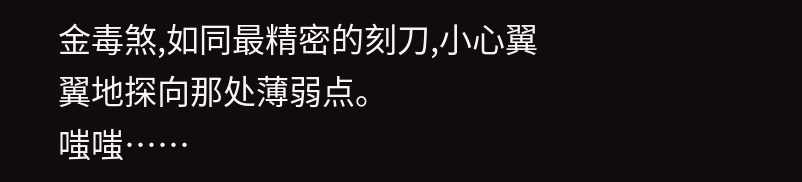金毒煞,如同最精密的刻刀,小心翼翼地探向那处薄弱点。
嗤嗤……